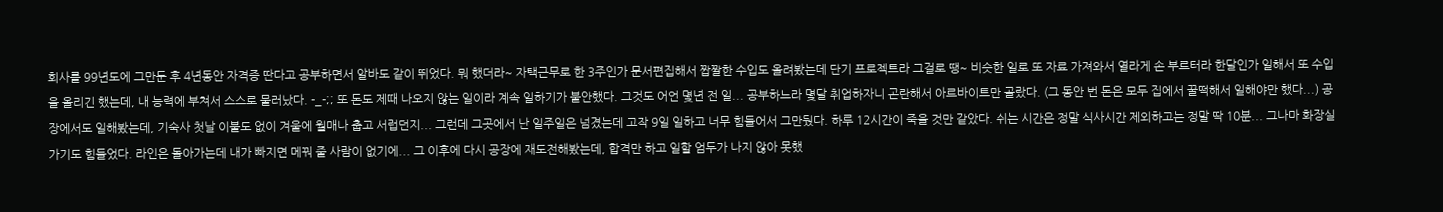회사를 99년도에 그만둔 후 4년동안 자격증 딴다고 공부하면서 알바도 같이 뛰었다. 뭐 했더라~ 자택근무로 한 3주인가 문서편집해서 짭짤한 수입도 올려봤는데 단기 프로젝트라 그걸로 땡~ 비슷한 일로 또 자료 가져와서 열라게 손 부르터라 한달인가 일해서 또 수입을 올리긴 했는데, 내 능력에 부쳐서 스스로 물러났다. -_-;; 또 돈도 제때 나오지 않는 일이라 계속 일하기가 불안했다. 그것도 어언 몇년 전 일... 공부하느라 몇달 취업하자니 곤란해서 아르바이트만 골랐다. (그 동안 번 돈은 모두 집에서 꿀떡해서 일해야만 했다...) 공장에서도 일해봤는데, 기숙사 첫날 이불도 없이 겨울에 월매나 춥고 서럽던지... 그런데 그곳에서 난 일주일은 넘겼는데 고작 9일 일하고 너무 힘들어서 그만뒀다. 하루 12시간이 죽을 것만 같았다. 쉬는 시간은 정말 식사시간 제외하고는 정말 딱 10분... 그나마 화장실 가기도 힘들었다. 라인은 돌아가는데 내가 빠지면 메꿔 줄 사람이 없기에... 그 이후에 다시 공장에 재도전해봤는데, 합격만 하고 일할 엄두가 나지 않아 못했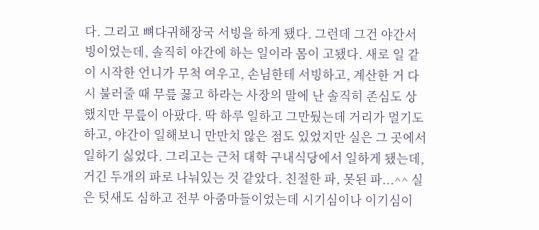다. 그리고 뼈다귀해장국 서빙을 하게 됐다. 그런데 그건 야간서빙이었는데, 솔직히 야간에 하는 일이라 몸이 고됐다. 새로 일 같이 시작한 언니가 무척 여우고, 손님한테 서빙하고, 계산한 거 다시 불러줄 때 무릎 꿇고 하라는 사장의 말에 난 솔직히 존심도 상했지만 무릎이 아팠다. 딱 하루 일하고 그만뒀는데 거리가 멀기도 하고, 야간이 일해보니 만만치 않은 점도 있었지만 실은 그 곳에서 일하기 싫었다. 그리고는 근처 대학 구내식당에서 일하게 됐는데, 거긴 두개의 파로 나눠있는 것 같았다. 친절한 파, 못된 파...^^ 실은 텃새도 심하고 전부 아줌마들이었는데 시기심이나 이기심이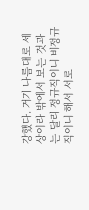강했다. 거기 나름대로 세상이라 밖에서 보는 것과는 달리 정규직이니 비정규직이니 해서 서로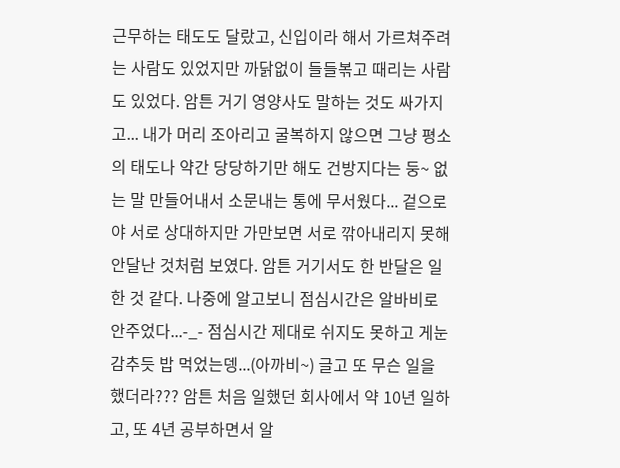근무하는 태도도 달랐고, 신입이라 해서 가르쳐주려는 사람도 있었지만 까닭없이 들들볶고 때리는 사람도 있었다. 암튼 거기 영양사도 말하는 것도 싸가지고... 내가 머리 조아리고 굴복하지 않으면 그냥 평소의 태도나 약간 당당하기만 해도 건방지다는 둥~ 없는 말 만들어내서 소문내는 통에 무서웠다... 겉으로야 서로 상대하지만 가만보면 서로 깎아내리지 못해 안달난 것처럼 보였다. 암튼 거기서도 한 반달은 일한 것 같다. 나중에 알고보니 점심시간은 알바비로 안주었다...-_- 점심시간 제대로 쉬지도 못하고 게눈 감추듯 밥 먹었는뎅...(아까비~) 글고 또 무슨 일을 했더라??? 암튼 처음 일했던 회사에서 약 10년 일하고, 또 4년 공부하면서 알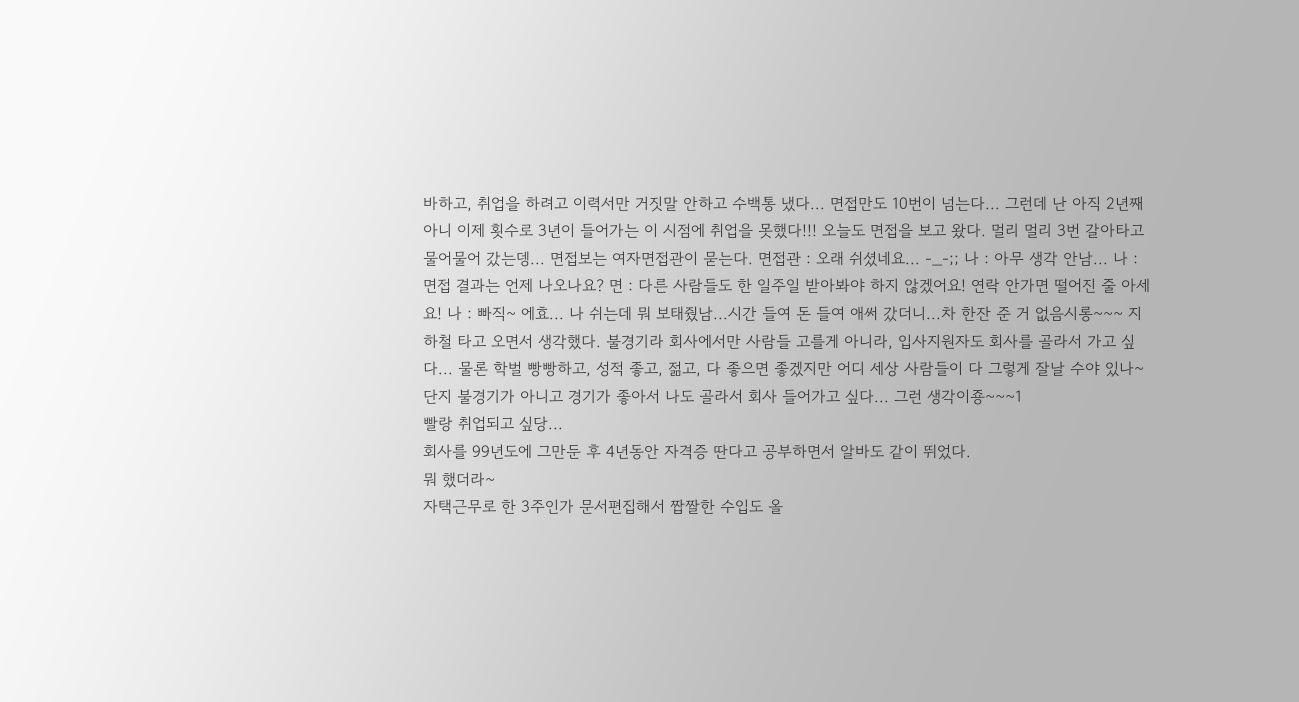바하고, 취업을 하려고 이력서만 거짓말 안하고 수백통 냈다... 면접만도 10번이 넘는다... 그런데 난 아직 2년째 아니 이제 횟수로 3년이 들어가는 이 시점에 취업을 못했다!!! 오늘도 면접을 보고 왔다. 멀리 멀리 3번 갈아타고 물어물어 갔는뎅... 면접보는 여자면접관이 묻는다. 면접관 : 오래 쉬셨네요... -_-;; 나 : 아무 생각 안남... 나 : 면접 결과는 언제 나오나요? 면 : 다른 사람들도 한 일주일 받아봐야 하지 않겠어요! 연락 안가면 떨어진 줄 아세요! 나 : 빠직~ 에효... 나 쉬는데 뭐 보태줬남...시간 들여 돈 들여 애써 갔더니...차 한잔 준 거 없음시롱~~~ 지하철 타고 오면서 생각했다. 불경기라 회사에서만 사람들 고를게 아니라, 입사지원자도 회사를 골라서 가고 싶다... 물론 학벌 빵빵하고, 성적 좋고, 젊고, 다 좋으면 좋겠지만 어디 세상 사람들이 다 그렇게 잘날 수야 있나~ 단지 불경기가 아니고 경기가 좋아서 나도 골라서 회사 들어가고 싶다... 그런 생각이죵~~~1
빨랑 취업되고 싶당...
회사를 99년도에 그만둔 후 4년동안 자격증 딴다고 공부하면서 알바도 같이 뛰었다.
뭐 했더라~
자택근무로 한 3주인가 문서편집해서 짭짤한 수입도 올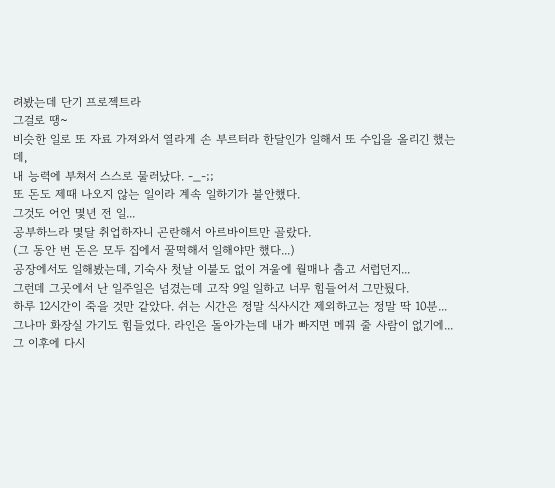려봤는데 단기 프로젝트라
그걸로 땡~
비슷한 일로 또 자료 가져와서 열라게 손 부르터라 한달인가 일해서 또 수입을 올리긴 했는데,
내 능력에 부쳐서 스스로 물러났다. -_-;;
또 돈도 제때 나오지 않는 일이라 계속 일하기가 불안했다.
그것도 어언 몇년 전 일...
공부하느라 몇달 취업하자니 곤란해서 아르바이트만 골랐다.
(그 동안 번 돈은 모두 집에서 꿀떡해서 일해야만 했다...)
공장에서도 일해봤는데, 기숙사 첫날 이불도 없이 겨울에 월매나 춥고 서럽던지...
그런데 그곳에서 난 일주일은 넘겼는데 고작 9일 일하고 너무 힘들어서 그만뒀다.
하루 12시간이 죽을 것만 같았다. 쉬는 시간은 정말 식사시간 제외하고는 정말 딱 10분...
그나마 화장실 가기도 힘들었다. 라인은 돌아가는데 내가 빠지면 메꿔 줄 사람이 없기에...
그 이후에 다시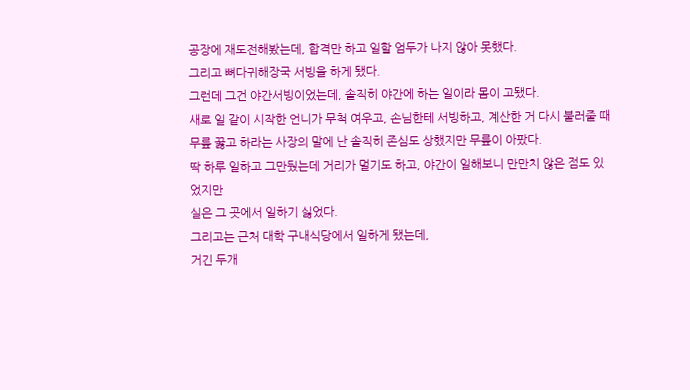공장에 재도전해봤는데, 합격만 하고 일할 엄두가 나지 않아 못했다.
그리고 뼈다귀해장국 서빙을 하게 됐다.
그런데 그건 야간서빙이었는데, 솔직히 야간에 하는 일이라 몸이 고됐다.
새로 일 같이 시작한 언니가 무척 여우고, 손님한테 서빙하고, 계산한 거 다시 불러줄 때
무릎 꿇고 하라는 사장의 말에 난 솔직히 존심도 상했지만 무릎이 아팠다.
딱 하루 일하고 그만뒀는데 거리가 멀기도 하고, 야간이 일해보니 만만치 않은 점도 있었지만
실은 그 곳에서 일하기 싫었다.
그리고는 근처 대학 구내식당에서 일하게 됐는데,
거긴 두개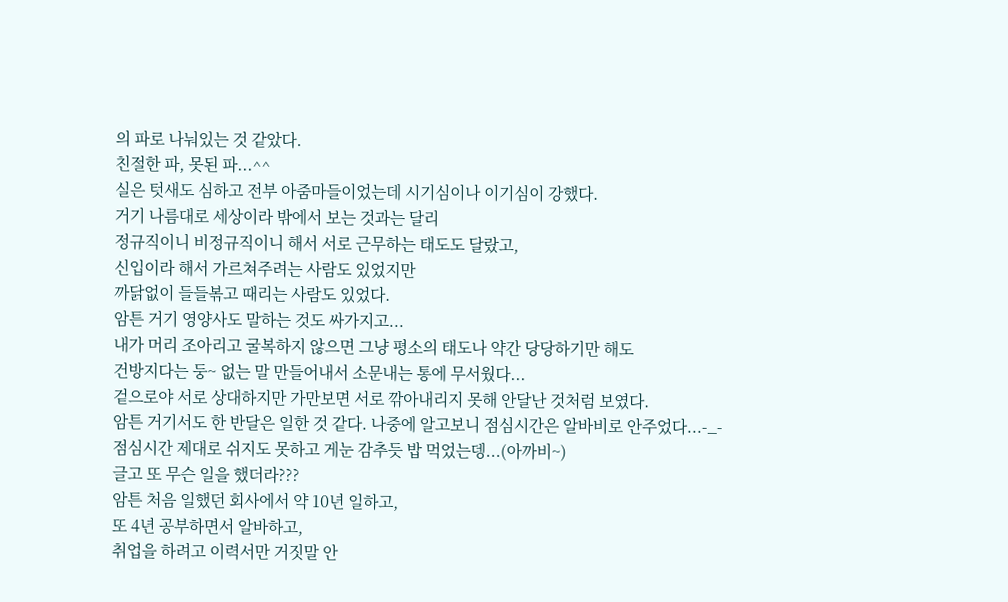의 파로 나눠있는 것 같았다.
친절한 파, 못된 파...^^
실은 텃새도 심하고 전부 아줌마들이었는데 시기심이나 이기심이 강했다.
거기 나름대로 세상이라 밖에서 보는 것과는 달리
정규직이니 비정규직이니 해서 서로 근무하는 태도도 달랐고,
신입이라 해서 가르쳐주려는 사람도 있었지만
까닭없이 들들볶고 때리는 사람도 있었다.
암튼 거기 영양사도 말하는 것도 싸가지고...
내가 머리 조아리고 굴복하지 않으면 그냥 평소의 태도나 약간 당당하기만 해도
건방지다는 둥~ 없는 말 만들어내서 소문내는 통에 무서웠다...
겉으로야 서로 상대하지만 가만보면 서로 깎아내리지 못해 안달난 것처럼 보였다.
암튼 거기서도 한 반달은 일한 것 같다. 나중에 알고보니 점심시간은 알바비로 안주었다...-_-
점심시간 제대로 쉬지도 못하고 게눈 감추듯 밥 먹었는뎅...(아까비~)
글고 또 무슨 일을 했더라???
암튼 처음 일했던 회사에서 약 10년 일하고,
또 4년 공부하면서 알바하고,
취업을 하려고 이력서만 거짓말 안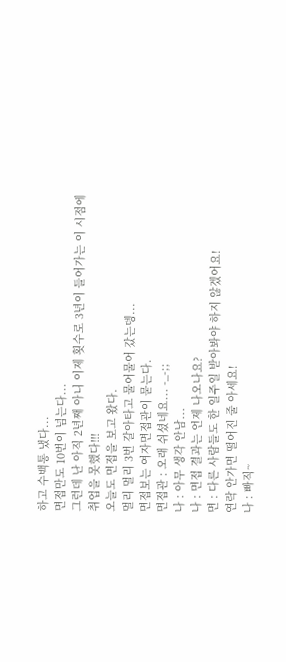하고 수백통 냈다...
면접만도 10번이 넘는다...
그런데 난 아직 2년째 아니 이제 횟수로 3년이 들어가는 이 시점에
취업을 못했다!!!
오늘도 면접을 보고 왔다.
멀리 멀리 3번 갈아타고 물어물어 갔는뎅...
면접보는 여자면접관이 묻는다.
면접관 : 오래 쉬셨네요... -_-;;
나 : 아무 생각 안남...
나 : 면접 결과는 언제 나오나요?
면 : 다른 사람들도 한 일주일 받아봐야 하지 않겠어요!
연락 안가면 떨어진 줄 아세요!
나 : 빠직~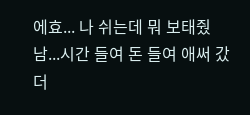에효... 나 쉬는데 뭐 보태줬남...시간 들여 돈 들여 애써 갔더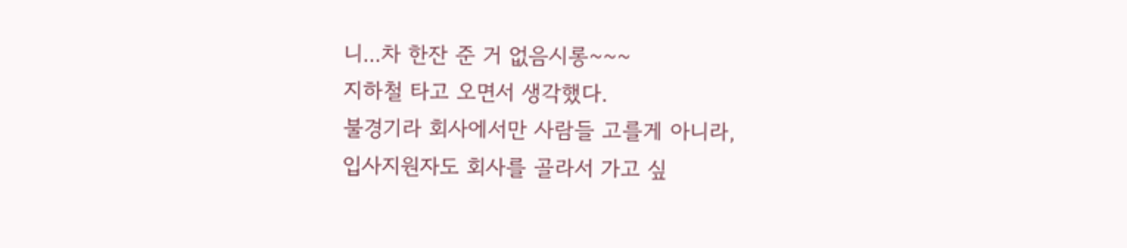니...차 한잔 준 거 없음시롱~~~
지하철 타고 오면서 생각했다.
불경기라 회사에서만 사람들 고를게 아니라,
입사지원자도 회사를 골라서 가고 싶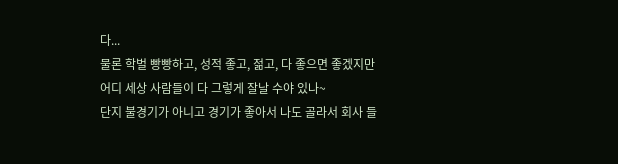다...
물론 학벌 빵빵하고, 성적 좋고, 젊고, 다 좋으면 좋겠지만
어디 세상 사람들이 다 그렇게 잘날 수야 있나~
단지 불경기가 아니고 경기가 좋아서 나도 골라서 회사 들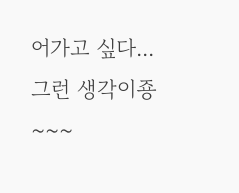어가고 싶다...
그런 생각이죵~~~